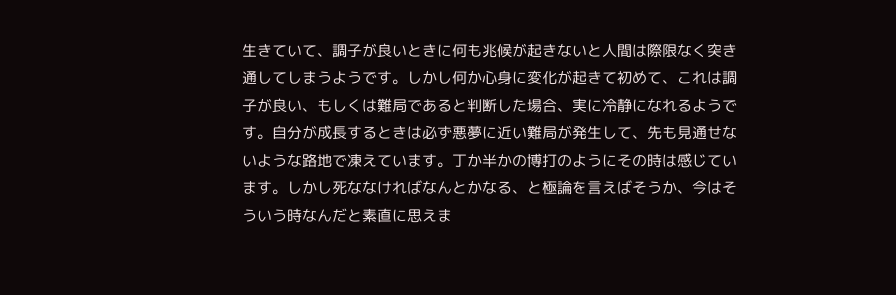生きていて、調子が良いときに何も兆候が起きないと人間は際限なく突き通してしまうようです。しかし何か心身に変化が起きて初めて、これは調子が良い、もしくは難局であると判断した場合、実に冷静になれるようです。自分が成長するときは必ず悪夢に近い難局が発生して、先も見通せないような路地で凍えています。丁か半かの博打のようにその時は感じています。しかし死ななければなんとかなる、と極論を言えばそうか、今はそういう時なんだと素直に思えま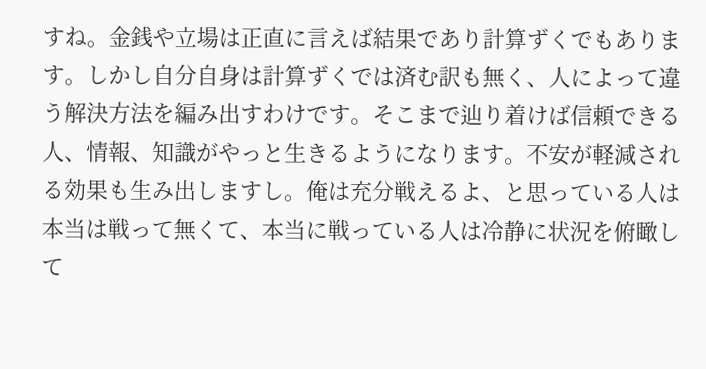すね。金銭や立場は正直に言えば結果であり計算ずくでもあります。しかし自分自身は計算ずくでは済む訳も無く、人によって違う解決方法を編み出すわけです。そこまで辿り着けば信頼できる人、情報、知識がやっと生きるようになります。不安が軽減される効果も生み出しますし。俺は充分戦えるよ、と思っている人は本当は戦って無くて、本当に戦っている人は冷静に状況を俯瞰して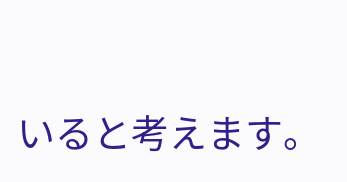いると考えます。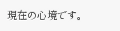現在の心境です。